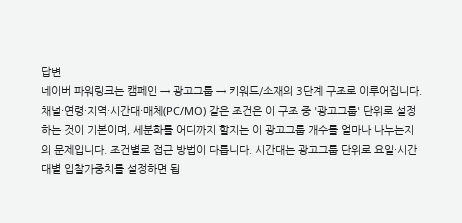답변
네이버 파워링크는 캠페인 → 광고그룹 → 키워드/소재의 3단계 구조로 이루어집니다. 채널·연령·지역·시간대·매체(PC/MO) 같은 조건은 이 구조 중 '광고그룹' 단위로 설정하는 것이 기본이며, 세분화를 어디까지 할지는 이 광고그룹 개수를 얼마나 나누는지의 문제입니다. 조건별로 접근 방법이 다릅니다. 시간대는 광고그룹 단위로 요일·시간대별 입찰가중치를 설정하면 됩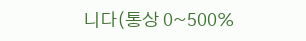니다(통상 0~500%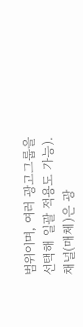범위이며, 여러 광고그룹을 선택해 일괄 적용도 가능). 채널(매체)은 광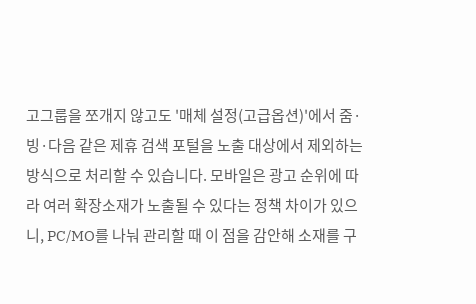고그룹을 쪼개지 않고도 '매체 설정(고급옵션)'에서 줌·빙·다음 같은 제휴 검색 포털을 노출 대상에서 제외하는 방식으로 처리할 수 있습니다. 모바일은 광고 순위에 따라 여러 확장소재가 노출될 수 있다는 정책 차이가 있으니, PC/MO를 나눠 관리할 때 이 점을 감안해 소재를 구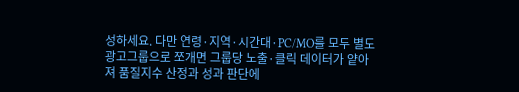성하세요. 다만 연령·지역·시간대·PC/MO를 모두 별도 광고그룹으로 쪼개면 그룹당 노출·클릭 데이터가 얕아져 품질지수 산정과 성과 판단에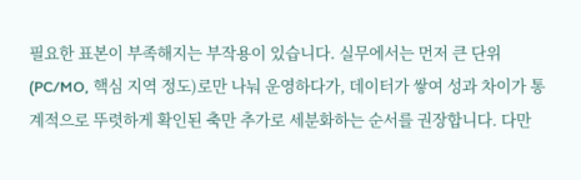필요한 표본이 부족해지는 부작용이 있습니다. 실무에서는 먼저 큰 단위(PC/MO, 핵심 지역 정도)로만 나눠 운영하다가, 데이터가 쌓여 성과 차이가 통계적으로 뚜렷하게 확인된 축만 추가로 세분화하는 순서를 권장합니다. 다만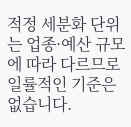적정 세분화 단위는 업종·예산 규모에 따라 다르므로 일률적인 기준은 없습니다.